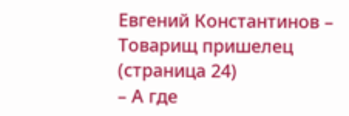Евгений Константинов – Товарищ пришелец (страница 24)
– А где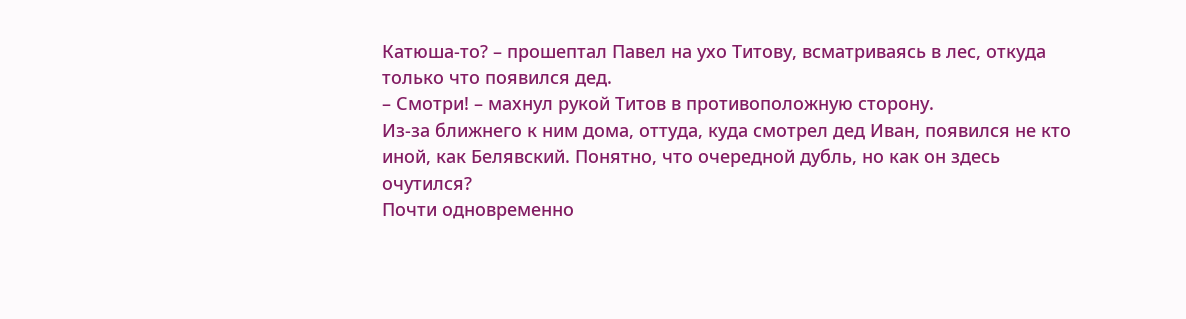Катюша-то? – прошептал Павел на ухо Титову, всматриваясь в лес, откуда только что появился дед.
– Смотри! – махнул рукой Титов в противоположную сторону.
Из-за ближнего к ним дома, оттуда, куда смотрел дед Иван, появился не кто иной, как Белявский. Понятно, что очередной дубль, но как он здесь очутился?
Почти одновременно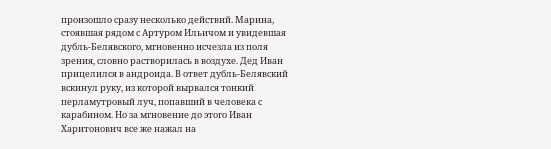произошло сразу несколько действий. Марина, стоявшая рядом с Артуром Ильичом и увидевшая дубль-Белявского, мгновенно исчезла из поля зрения, словно растворилась в воздухе. Дед Иван прицелился в андроида. В ответ дубль-Белявский вскинул руку, из которой вырвался тонкий перламутровый луч, попавший в человека с карабином. Но за мгновение до этого Иван Харитонович все же нажал на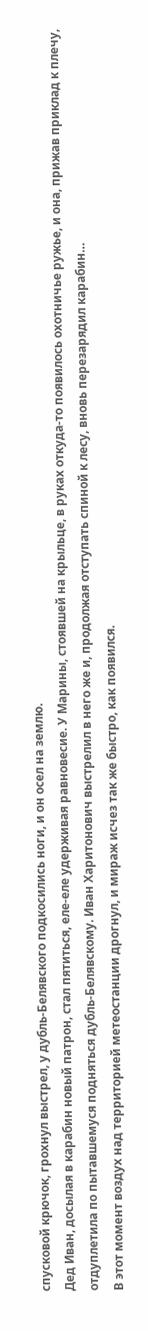спусковой крючок, грохнул выстрел, у дубль-Белявского подкосились ноги, и он осел на землю.
Дед Иван, досылая в карабин новый патрон, стал пятиться, еле-еле удерживая равновесие. У Марины, стоявшей на крыльце, в руках откуда-то появилось охотничье ружье, и она, прижав приклад к плечу, отдуплетила по пытавшемуся подняться дубль-Белявскому. Иван Харитонович выстрелил в него же и, продолжая отступать спиной к лесу, вновь перезарядил карабин…
В этот момент воздух над территорией метеостанции дрогнул, и мираж исчез так же быстро, как появился.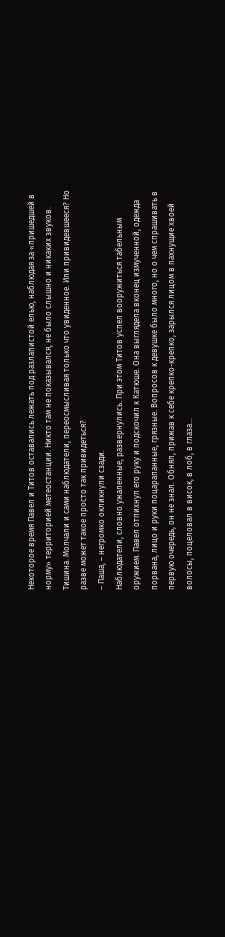Некоторое время Павел и Титов оставались лежать под разлапистой елью, наблюдая за «пришедшей в норму» территорией метеостанции. Никто там не показывался, не было слышно и никаких звуков. Тишина. Молчали и сами наблюдатели, переосмысливая только что увиденное. Или привидевшееся? Но разве может такое просто так привидеться?
– Паша, – негромко окликнули сзади.
Наблюдатели, словно ужаленные, развернулись. При этом Титов успел вооружиться табельным оружием. Павел отпихнул его руку и подскочил к Катюше. Она выглядела вконец измученной, одежда порвана, лицо и руки поцарапанные, грязные. Вопросов к девушке было много, но о чем спрашивать в первую очередь, он не знал. Обнял, прижав к себе крепко-крепко, зарылся лицом в пахнущие хвоей волосы, поцеловал в висок, в лоб, в глаза…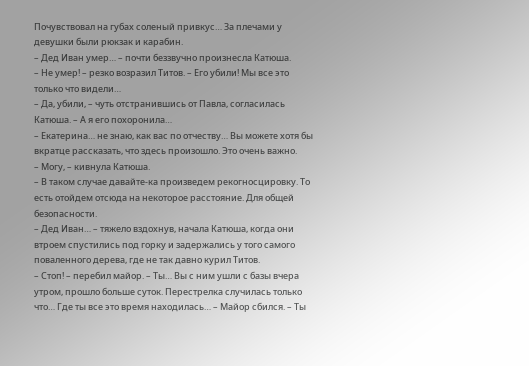Почувствовал на губах соленый привкус… За плечами у девушки были рюкзак и карабин.
– Дед Иван умер… – почти беззвучно произнесла Катюша.
– Не умер! – резко возразил Титов. – Его убили! Мы все это только что видели…
– Да, убили, – чуть отстранившись от Павла, согласилась Катюша. – А я его похоронила…
– Екатерина… не знаю, как вас по отчеству… Вы можете хотя бы вкратце рассказать, что здесь произошло. Это очень важно.
– Могу, – кивнула Катюша.
– В таком случае давайте-ка произведем рекогносцировку. То есть отойдем отсюда на некоторое расстояние. Для общей безопасности.
– Дед Иван… – тяжело вздохнув, начала Катюша, когда они втроем спустились под горку и задержались у того самого поваленного дерева, где не так давно курил Титов.
– Стоп! – перебил майор. – Ты… Вы с ним ушли с базы вчера утром, прошло больше суток. Перестрелка случилась только что… Где ты все это время находилась… – Майор сбился. – Ты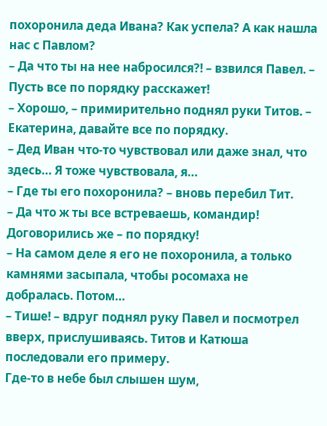похоронила деда Ивана? Как успела? А как нашла нас с Павлом?
– Да что ты на нее набросился?! – взвился Павел. – Пусть все по порядку расскажет!
– Хорошо, – примирительно поднял руки Титов. – Екатерина, давайте все по порядку.
– Дед Иван что-то чувствовал или даже знал, что здесь… Я тоже чувствовала, я…
– Где ты его похоронила? – вновь перебил Тит.
– Да что ж ты все встреваешь, командир! Договорились же – по порядку!
– На самом деле я его не похоронила, а только камнями засыпала, чтобы росомаха не добралась. Потом…
– Тише! – вдруг поднял руку Павел и посмотрел вверх, прислушиваясь. Титов и Катюша последовали его примеру.
Где-то в небе был слышен шум,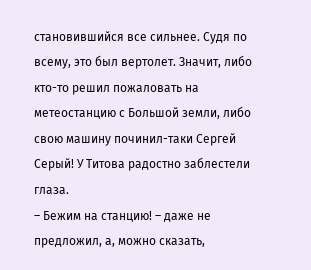становившийся все сильнее. Судя по всему, это был вертолет. Значит, либо кто-то решил пожаловать на метеостанцию с Большой земли, либо свою машину починил-таки Сергей Серый! У Титова радостно заблестели глаза.
– Бежим на станцию! – даже не предложил, а, можно сказать,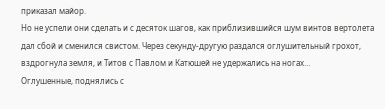приказал майор.
Но не успели они сделать и с десяток шагов, как приблизившийся шум винтов вертолета дал сбой и сменился свистом. Через секунду-другую раздался оглушительный грохот, вздрогнула земля, и Титов с Павлом и Катюшей не удержались на ногах…
Оглушенные, поднялись с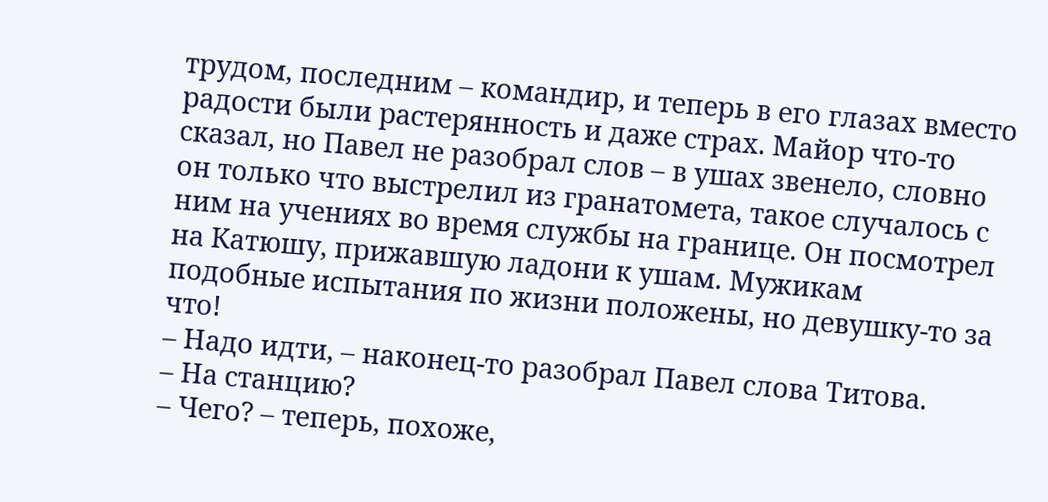трудом, последним – командир, и теперь в его глазах вместо радости были растерянность и даже страх. Майор что-то сказал, но Павел не разобрал слов – в ушах звенело, словно он только что выстрелил из гранатомета, такое случалось с ним на учениях во время службы на границе. Он посмотрел на Катюшу, прижавшую ладони к ушам. Мужикам подобные испытания по жизни положены, но девушку-то за что!
– Надо идти, – наконец-то разобрал Павел слова Титова.
– На станцию?
– Чего? – теперь, похоже,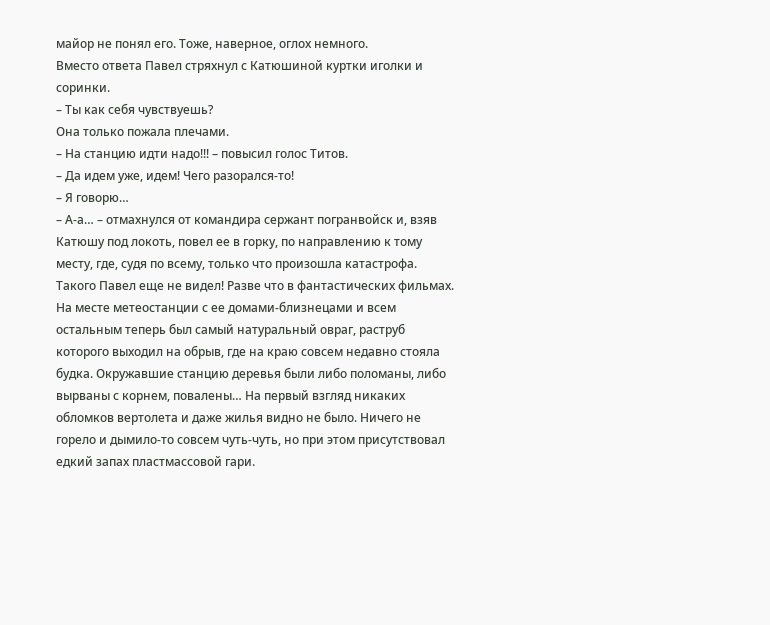майор не понял его. Тоже, наверное, оглох немного.
Вместо ответа Павел стряхнул с Катюшиной куртки иголки и соринки.
– Ты как себя чувствуешь?
Она только пожала плечами.
– На станцию идти надо!!! – повысил голос Титов.
– Да идем уже, идем! Чего разорался-то!
– Я говорю…
– А-а… – отмахнулся от командира сержант погранвойск и, взяв Катюшу под локоть, повел ее в горку, по направлению к тому месту, где, судя по всему, только что произошла катастрофа.
Такого Павел еще не видел! Разве что в фантастических фильмах. На месте метеостанции с ее домами-близнецами и всем остальным теперь был самый натуральный овраг, раструб которого выходил на обрыв, где на краю совсем недавно стояла будка. Окружавшие станцию деревья были либо поломаны, либо вырваны с корнем, повалены… На первый взгляд никаких обломков вертолета и даже жилья видно не было. Ничего не горело и дымило-то совсем чуть-чуть, но при этом присутствовал едкий запах пластмассовой гари.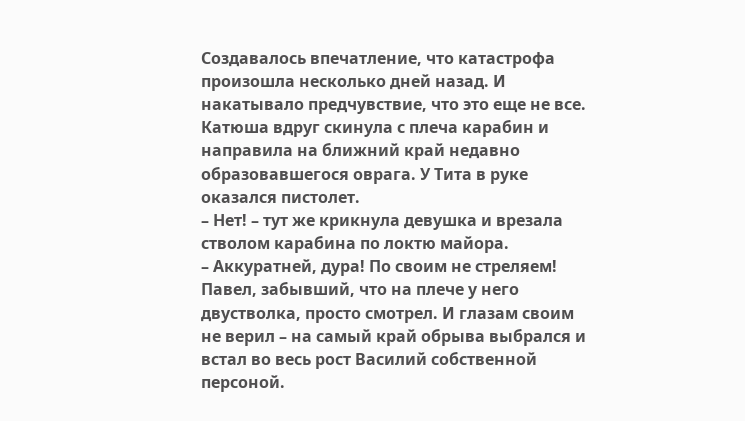Создавалось впечатление, что катастрофа произошла несколько дней назад. И накатывало предчувствие, что это еще не все.
Катюша вдруг скинула с плеча карабин и направила на ближний край недавно образовавшегося оврага. У Тита в руке оказался пистолет.
– Нет! – тут же крикнула девушка и врезала стволом карабина по локтю майора.
– Аккуратней, дура! По своим не стреляем!
Павел, забывший, что на плече у него двустволка, просто смотрел. И глазам своим не верил – на самый край обрыва выбрался и встал во весь рост Василий собственной персоной.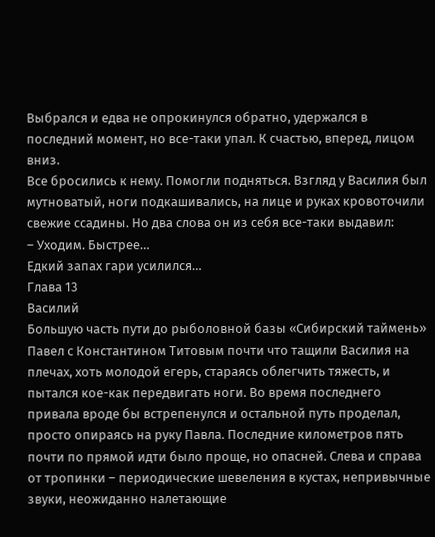Выбрался и едва не опрокинулся обратно, удержался в последний момент, но все-таки упал. К счастью, вперед, лицом вниз.
Все бросились к нему. Помогли подняться. Взгляд у Василия был мутноватый, ноги подкашивались, на лице и руках кровоточили свежие ссадины. Но два слова он из себя все-таки выдавил:
– Уходим. Быстрее…
Едкий запах гари усилился…
Глава 13
Василий
Большую часть пути до рыболовной базы «Сибирский таймень» Павел с Константином Титовым почти что тащили Василия на плечах, хоть молодой егерь, стараясь облегчить тяжесть, и пытался кое-как передвигать ноги. Во время последнего привала вроде бы встрепенулся и остальной путь проделал, просто опираясь на руку Павла. Последние километров пять почти по прямой идти было проще, но опасней. Слева и справа от тропинки – периодические шевеления в кустах, непривычные звуки, неожиданно налетающие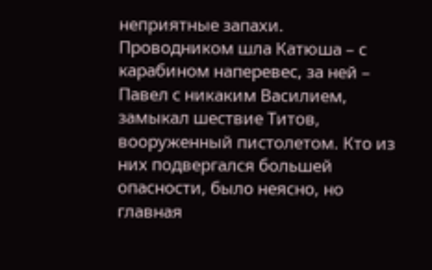неприятные запахи.
Проводником шла Катюша – с карабином наперевес, за ней – Павел с никаким Василием, замыкал шествие Титов, вооруженный пистолетом. Кто из них подвергался большей опасности, было неясно, но главная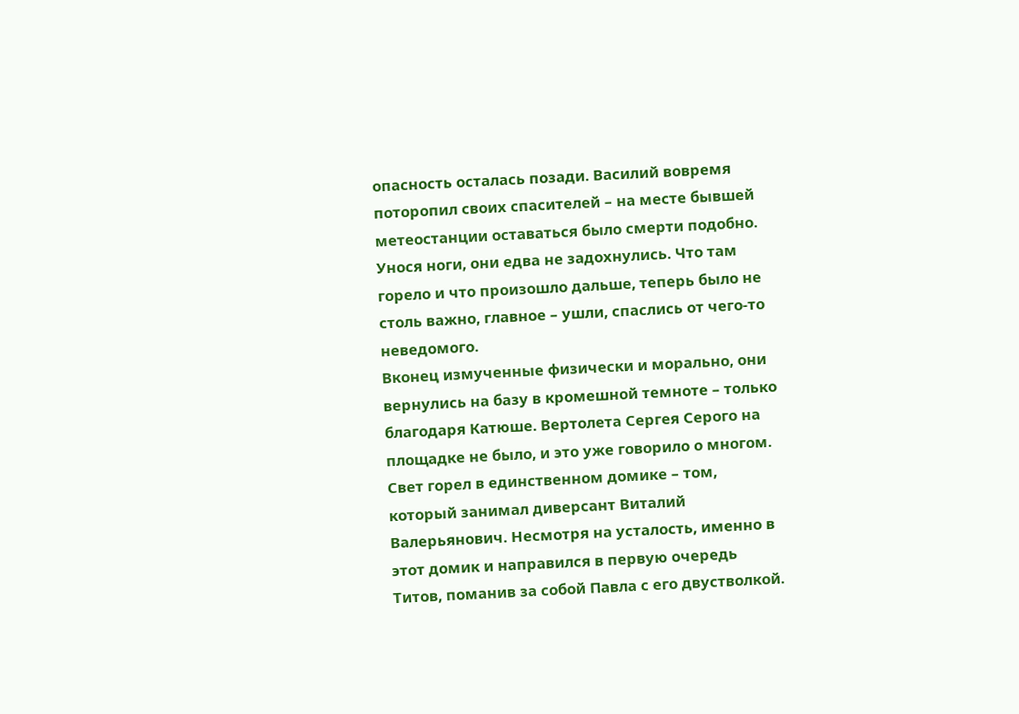опасность осталась позади. Василий вовремя поторопил своих спасителей – на месте бывшей метеостанции оставаться было смерти подобно. Унося ноги, они едва не задохнулись. Что там горело и что произошло дальше, теперь было не столь важно, главное – ушли, спаслись от чего-то неведомого.
Вконец измученные физически и морально, они вернулись на базу в кромешной темноте – только благодаря Катюше. Вертолета Сергея Серого на площадке не было, и это уже говорило о многом. Свет горел в единственном домике – том, который занимал диверсант Виталий Валерьянович. Несмотря на усталость, именно в этот домик и направился в первую очередь Титов, поманив за собой Павла с его двустволкой.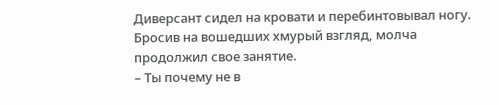Диверсант сидел на кровати и перебинтовывал ногу. Бросив на вошедших хмурый взгляд, молча продолжил свое занятие.
– Ты почему не в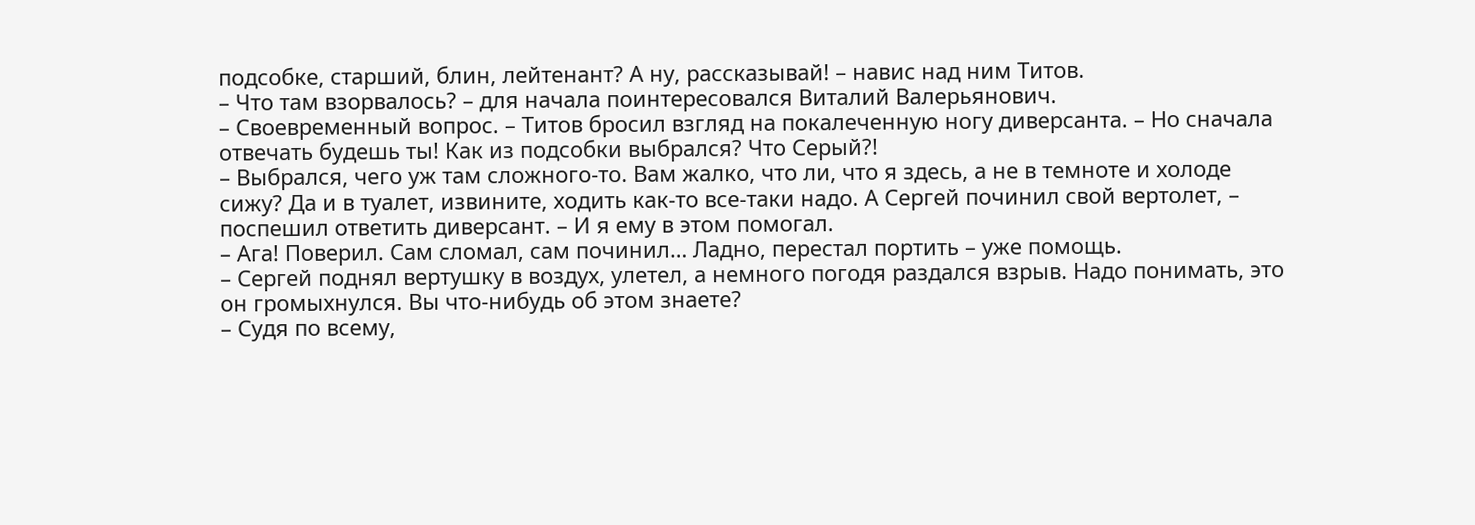подсобке, старший, блин, лейтенант? А ну, рассказывай! – навис над ним Титов.
– Что там взорвалось? – для начала поинтересовался Виталий Валерьянович.
– Своевременный вопрос. – Титов бросил взгляд на покалеченную ногу диверсанта. – Но сначала отвечать будешь ты! Как из подсобки выбрался? Что Серый?!
– Выбрался, чего уж там сложного-то. Вам жалко, что ли, что я здесь, а не в темноте и холоде сижу? Да и в туалет, извините, ходить как-то все-таки надо. А Сергей починил свой вертолет, – поспешил ответить диверсант. – И я ему в этом помогал.
– Ага! Поверил. Сам сломал, сам починил… Ладно, перестал портить – уже помощь.
– Сергей поднял вертушку в воздух, улетел, а немного погодя раздался взрыв. Надо понимать, это он громыхнулся. Вы что-нибудь об этом знаете?
– Судя по всему,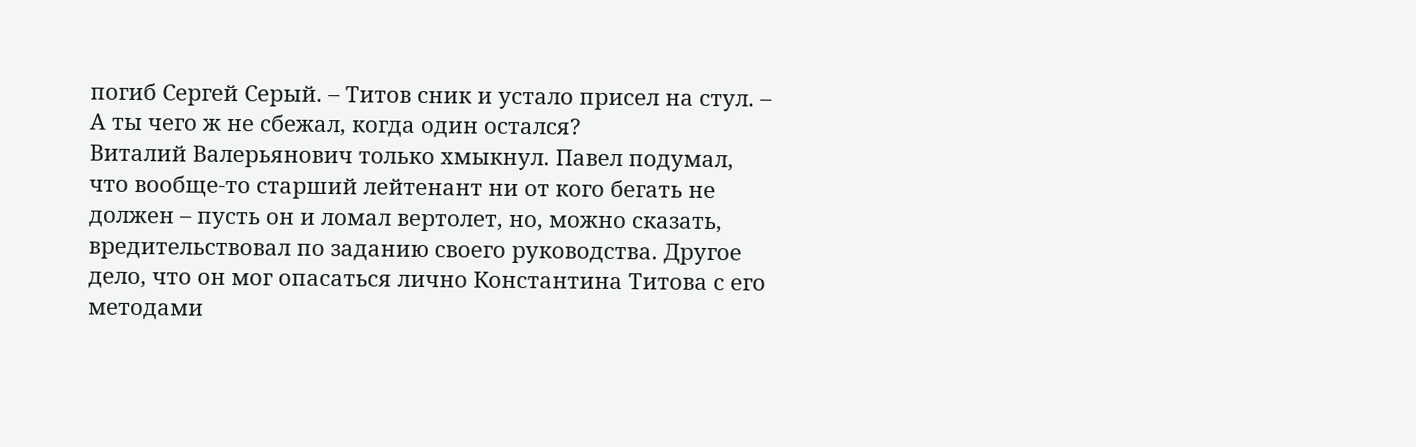погиб Сергей Серый. – Титов сник и устало присел на стул. – А ты чего ж не сбежал, когда один остался?
Виталий Валерьянович только хмыкнул. Павел подумал, что вообще-то старший лейтенант ни от кого бегать не должен – пусть он и ломал вертолет, но, можно сказать, вредительствовал по заданию своего руководства. Другое дело, что он мог опасаться лично Константина Титова с его методами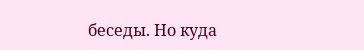беседы. Но куда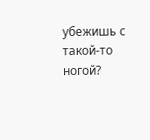убежишь с такой-то ногой?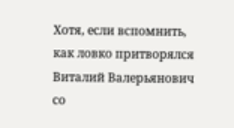Хотя, если вспомнить, как ловко притворялся Виталий Валерьянович со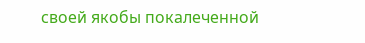своей якобы покалеченной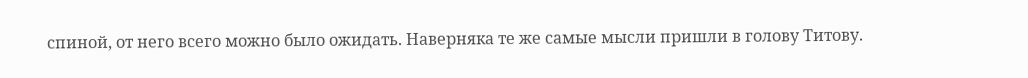спиной, от него всего можно было ожидать. Наверняка те же самые мысли пришли в голову Титову.